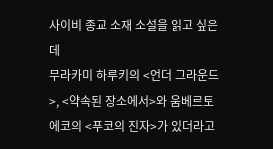사이비 종교 소재 소설을 읽고 싶은데
무라카미 하루키의 <언더 그라운드>, <약속된 장소에서>와 움베르토 에코의 <푸코의 진자>가 있더라고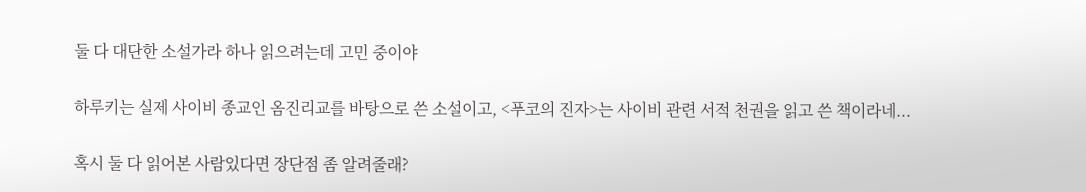둘 다 대단한 소설가라 하나 읽으려는데 고민 중이야

하루키는 실제 사이비 종교인 옴진리교를 바탕으로 쓴 소설이고, <푸코의 진자>는 사이비 관련 서적 천권을 읽고 쓴 책이라네...

혹시 둘 다 읽어본 사람있다면 장단점 좀 알려줄래?